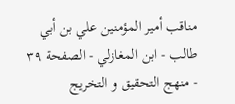مناقب أمير المؤمنين علي بن أبي طالب - ابن المغازلي - الصفحة ٣٩ - منهج التحقيق و التخريج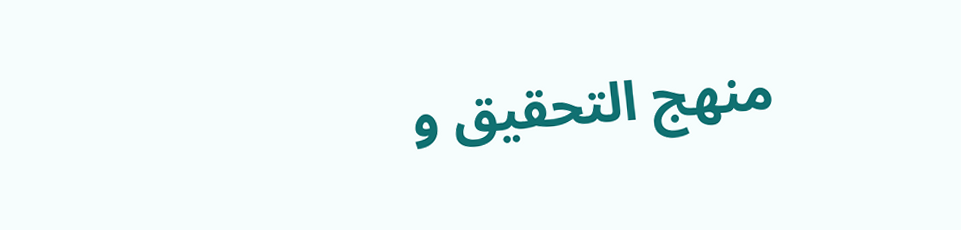منهج التحقيق و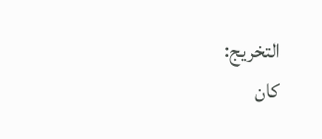التخريج:
كان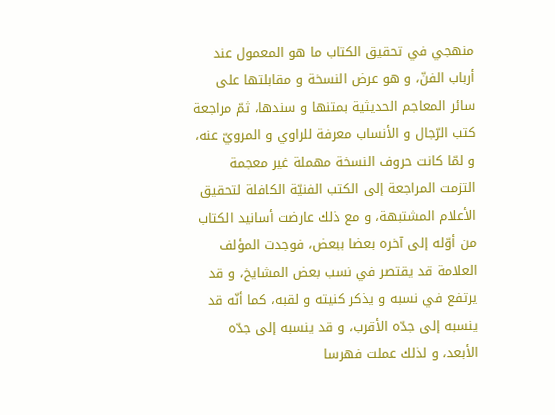منهجي في تحقيق الكتاب ما هو المعمول عند أرباب الفنّ، و هو عرض النسخة و مقابلتها على سائر المعاجم الحديثية بمتنها و سندها، ثمّ مراجعة كتب الرّجال و الأنساب معرفة للراوي و المرويّ عنه، و لمّا كانت حروف النسخة مهملة غير معجمة التزمت المراجعة إلى الكتب الفنيّة الكافلة لتحقيق الأعلام المشتبهة، و مع ذلك عارضت أسانيد الكتاب من أوّله إلى آخره بعضا ببعض، فوجدت المؤلف العلامة قد يقتصر في نسب بعض المشايخ، و قد يرتفع في نسبه و يذكر كنيته و لقبه، كما أنّه قد ينسبه إلى جدّه الأقرب، و قد ينسبه إلى جدّه الأبعد، و لذلك عملت فهرسا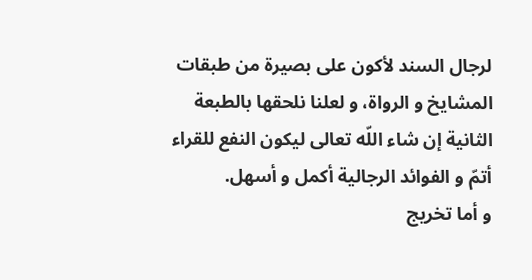لرجال السند لأكون على بصيرة من طبقات المشايخ و الرواة، و لعلنا نلحقها بالطبعة الثانية إن شاء اللّه تعالى ليكون النفع للقراء أتمّ و الفوائد الرجالية أكمل و أسهل.
و أما تخريج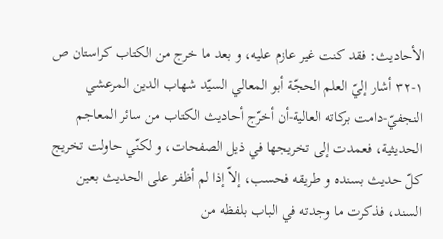الأحاديث: فقد كنت غير عازم عليه، و بعد ما خرج من الكتاب كراستان ص ١-٣٢ أشار إليّ العلم الحجّة أبو المعالي السيّد شهاب الدين المرعشي النجفيّ-دامت بركاته العالية-أن أخرّج أحاديث الكتاب من سائر المعاجم الحديثية، فعمدت إلى تخريجها في ذيل الصفحات، و لكنّي حاولت تخريج كلّ حديث بسنده و طريقه فحسب، إلاّ إذا لم أظفر على الحديث بعين السند، فذكرت ما وجدته في الباب بلفظه من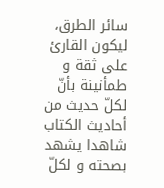سائر الطرق، ليكون القارئ على ثقة و طمأنينة بأنّ لكلّ حديث من أحاديث الكتاب شاهدا يشهد بصحته و لكلّ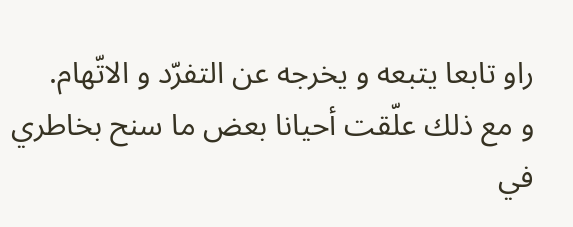راو تابعا يتبعه و يخرجه عن التفرّد و الاتّهام.
و مع ذلك علّقت أحيانا بعض ما سنح بخاطري في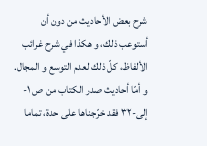شرح بعض الأحاديث من دون أن أستوعب ذلك، و هكذا في شرح غرائب الألفاظ، كلّ ذلك لعدم التوسع و المجال.
و أمّا أحاديث صدر الكتاب من ص ١-إلى-٣٢ فقد خرّجناها على حدة، تماما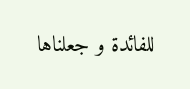للفائدة و جعلناها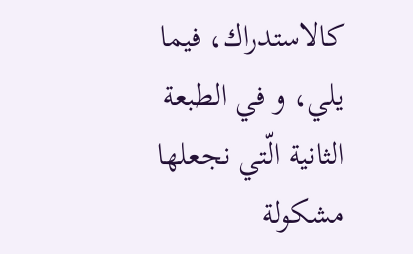كالاستدراك، فيما يلي، و في الطبعة الثانية الّتي نجعلها مشكولة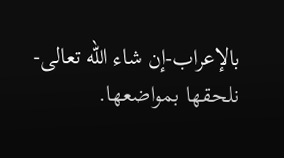بالإعراب-إن شاء اللّه تعالى-نلحقها بمواضعها.